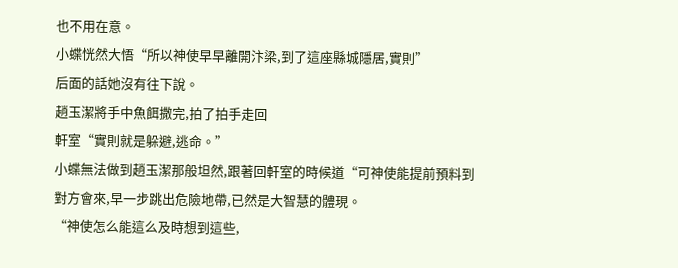也不用在意。
小蝶恍然大悟“所以神使早早離開汴梁,到了這座縣城隱居,實則”
后面的話她沒有往下說。
趙玉潔將手中魚餌撒完,拍了拍手走回
軒室“實則就是躲避,逃命。”
小蝶無法做到趙玉潔那般坦然,跟著回軒室的時候道“可神使能提前預料到對方會來,早一步跳出危險地帶,已然是大智慧的體現。
“神使怎么能這么及時想到這些,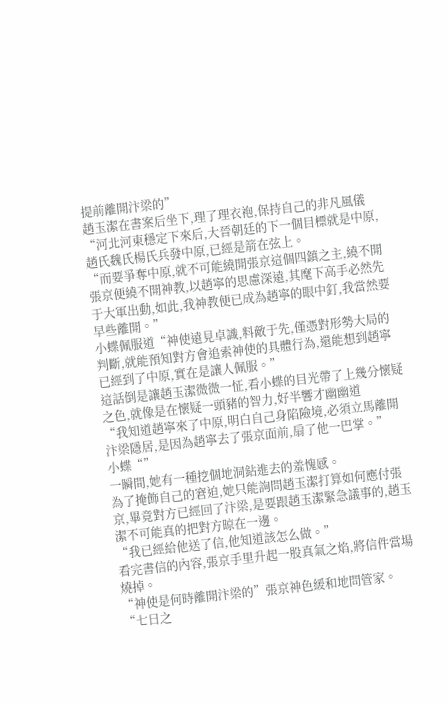提前離開汴梁的”
趙玉潔在書案后坐下,理了理衣袍,保持自己的非凡風儀
“河北河東穩定下來后,大晉朝廷的下一個目標就是中原,趙氏魏氏楊氏兵發中原,已經是箭在弦上。
“而要爭奪中原,就不可能繞開張京這個四鎮之主,繞不開張京便繞不開神教,以趙寧的思慮深遠,其麾下高手必然先于大軍出動,如此,我神教便已成為趙寧的眼中釘,我當然要早些離開。”
小蝶佩服道“神使遠見卓識,料敵于先,僅憑對形勢大局的判斷,就能預知對方會追索神使的具體行為,還能想到趙寧已經到了中原,實在是讓人佩服。”
這話倒是讓趙玉潔微微一怔,看小蝶的目光帶了上幾分懷疑之色,就像是在懷疑一頭豬的智力,好半響才幽幽道
“我知道趙寧來了中原,明白自己身陷險境,必須立馬離開汴梁隱居,是因為趙寧去了張京面前,扇了他一巴掌。”
小蝶“”
一瞬間,她有一種挖個地洞鉆進去的羞愧感。
為了掩飾自己的窘迫,她只能詢問趙玉潔打算如何應付張京,畢竟對方已經回了汴梁,是要跟趙玉潔緊急議事的,趙玉潔不可能真的把對方晾在一邊。
“我已經給他送了信,他知道該怎么做。”
看完書信的內容,張京手里升起一股真氣之焰,將信件當場燒掉。
“神使是何時離開汴梁的”張京神色緩和地問管家。
“七日之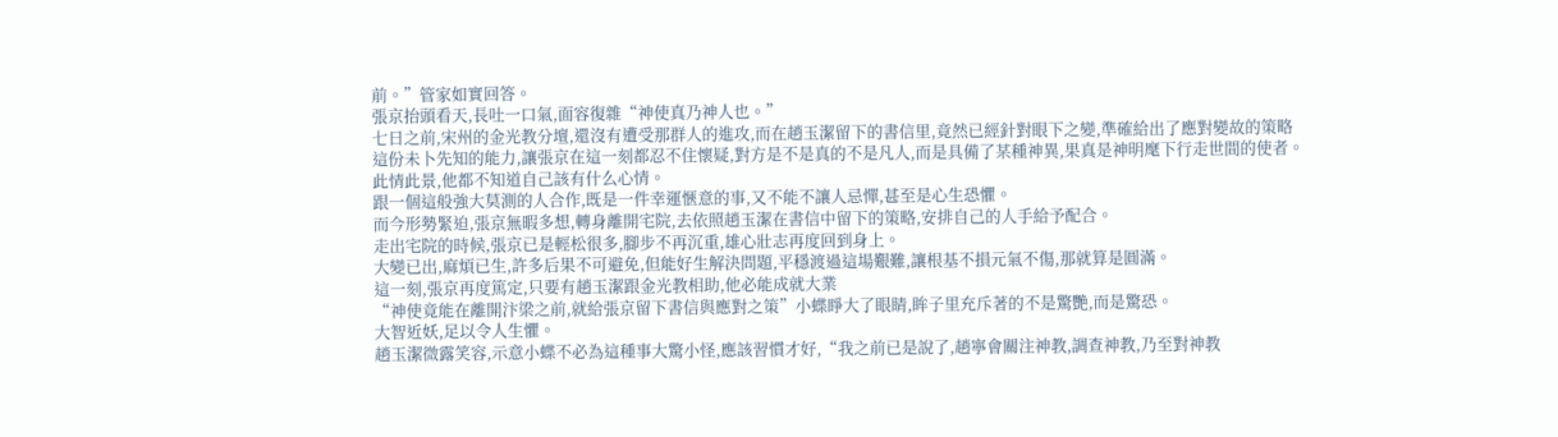前。”管家如實回答。
張京抬頭看天,長吐一口氣,面容復雜“神使真乃神人也。”
七日之前,宋州的金光教分壇,還沒有遭受那群人的進攻,而在趙玉潔留下的書信里,竟然已經針對眼下之變,準確給出了應對變故的策略
這份未卜先知的能力,讓張京在這一刻都忍不住懷疑,對方是不是真的不是凡人,而是具備了某種神異,果真是神明麾下行走世間的使者。
此情此景,他都不知道自己該有什么心情。
跟一個這般強大莫測的人合作,既是一件幸運愜意的事,又不能不讓人忌憚,甚至是心生恐懼。
而今形勢緊迫,張京無暇多想,轉身離開宅院,去依照趙玉潔在書信中留下的策略,安排自己的人手給予配合。
走出宅院的時候,張京已是輕松很多,腳步不再沉重,雄心壯志再度回到身上。
大變已出,麻煩已生,許多后果不可避免,但能好生解決問題,平穩渡過這場艱難,讓根基不損元氣不傷,那就算是圓滿。
這一刻,張京再度篤定,只要有趙玉潔跟金光教相助,他必能成就大業
“神使竟能在離開汴梁之前,就給張京留下書信與應對之策”小蝶睜大了眼睛,眸子里充斥著的不是驚艷,而是驚恐。
大智近妖,足以令人生懼。
趙玉潔微露笑容,示意小蝶不必為這種事大驚小怪,應該習慣才好,“我之前已是說了,趙寧會關注神教,調查神教,乃至對神教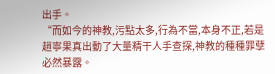出手。
“而如今的神教,污點太多,行為不當,本身不正,若是趙寧果真出動了大量精干人手查探,神教的種種罪孽必然暴露。